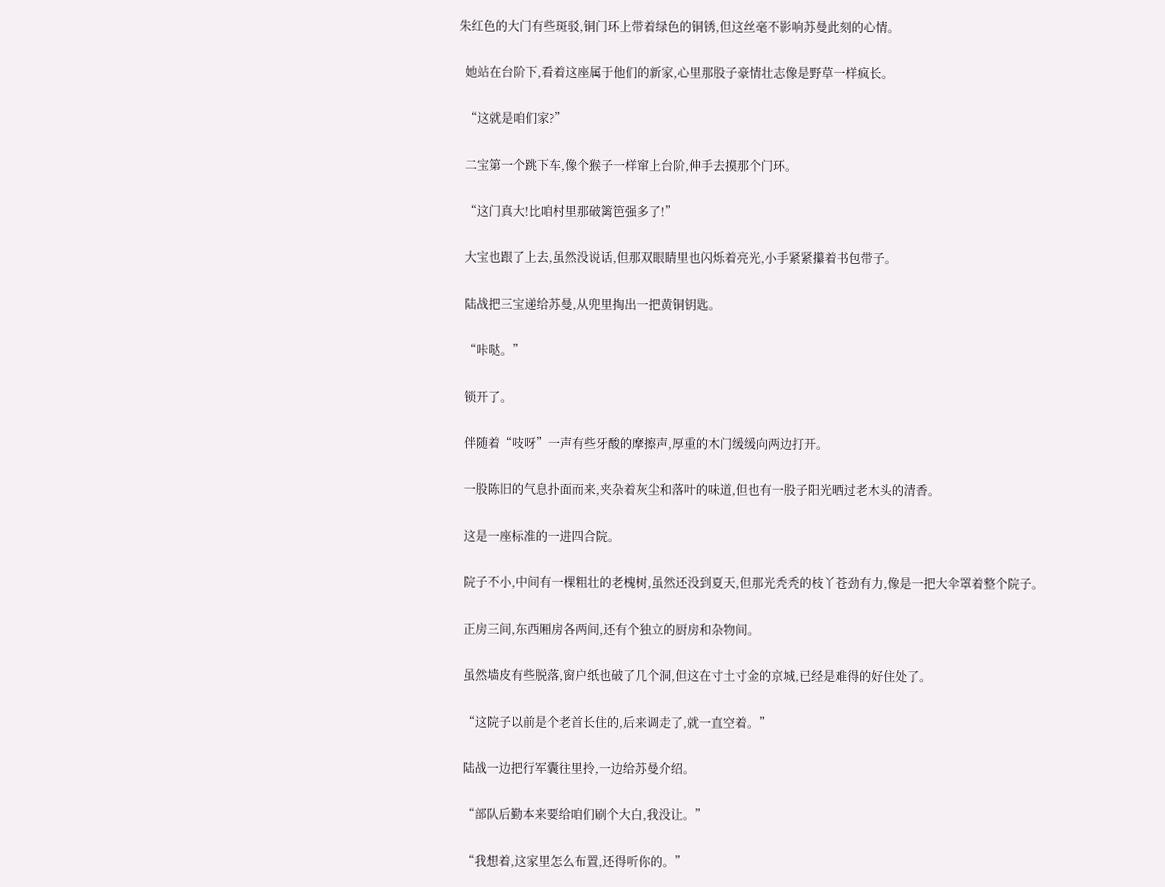朱红色的大门有些斑驳,铜门环上带着绿色的铜锈,但这丝毫不影响苏曼此刻的心情。

  她站在台阶下,看着这座属于他们的新家,心里那股子豪情壮志像是野草一样疯长。

  “这就是咱们家?”

  二宝第一个跳下车,像个猴子一样窜上台阶,伸手去摸那个门环。

  “这门真大!比咱村里那破篱笆强多了!”

  大宝也跟了上去,虽然没说话,但那双眼睛里也闪烁着亮光,小手紧紧攥着书包带子。

  陆战把三宝递给苏曼,从兜里掏出一把黄铜钥匙。

  “咔哒。”

  锁开了。

  伴随着“吱呀”一声有些牙酸的摩擦声,厚重的木门缓缓向两边打开。

  一股陈旧的气息扑面而来,夹杂着灰尘和落叶的味道,但也有一股子阳光晒过老木头的清香。

  这是一座标准的一进四合院。

  院子不小,中间有一棵粗壮的老槐树,虽然还没到夏天,但那光秃秃的枝丫苍劲有力,像是一把大伞罩着整个院子。

  正房三间,东西厢房各两间,还有个独立的厨房和杂物间。

  虽然墙皮有些脱落,窗户纸也破了几个洞,但这在寸土寸金的京城,已经是难得的好住处了。

  “这院子以前是个老首长住的,后来调走了,就一直空着。”

  陆战一边把行军囊往里拎,一边给苏曼介绍。

  “部队后勤本来要给咱们刷个大白,我没让。”

  “我想着,这家里怎么布置,还得听你的。”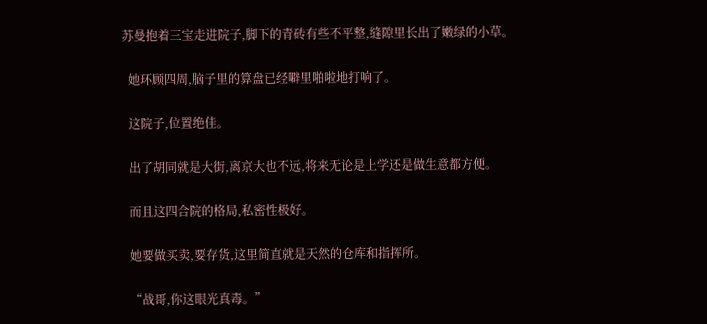苏曼抱着三宝走进院子,脚下的青砖有些不平整,缝隙里长出了嫩绿的小草。

  她环顾四周,脑子里的算盘已经噼里啪啦地打响了。

  这院子,位置绝佳。

  出了胡同就是大街,离京大也不远,将来无论是上学还是做生意都方便。

  而且这四合院的格局,私密性极好。

  她要做买卖,要存货,这里简直就是天然的仓库和指挥所。

  “战哥,你这眼光真毒。”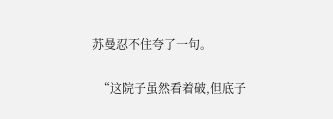苏曼忍不住夸了一句。

  “这院子虽然看着破,但底子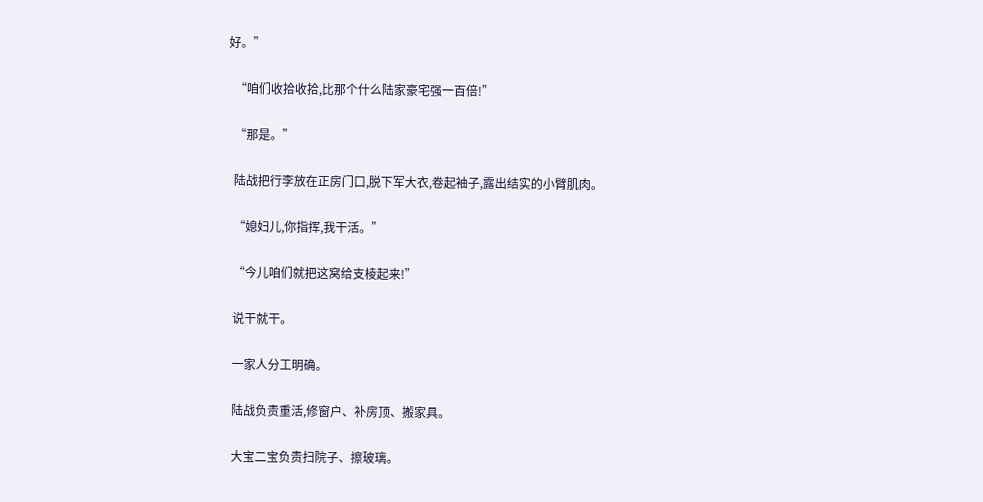好。”

  “咱们收拾收拾,比那个什么陆家豪宅强一百倍!”

  “那是。”

  陆战把行李放在正房门口,脱下军大衣,卷起袖子,露出结实的小臂肌肉。

  “媳妇儿,你指挥,我干活。”

  “今儿咱们就把这窝给支棱起来!”

  说干就干。

  一家人分工明确。

  陆战负责重活,修窗户、补房顶、搬家具。

  大宝二宝负责扫院子、擦玻璃。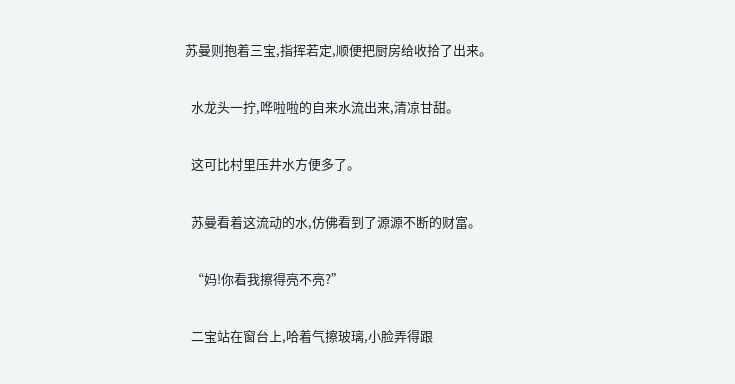苏曼则抱着三宝,指挥若定,顺便把厨房给收拾了出来。

  水龙头一拧,哗啦啦的自来水流出来,清凉甘甜。

  这可比村里压井水方便多了。

  苏曼看着这流动的水,仿佛看到了源源不断的财富。

  “妈!你看我擦得亮不亮?”

  二宝站在窗台上,哈着气擦玻璃,小脸弄得跟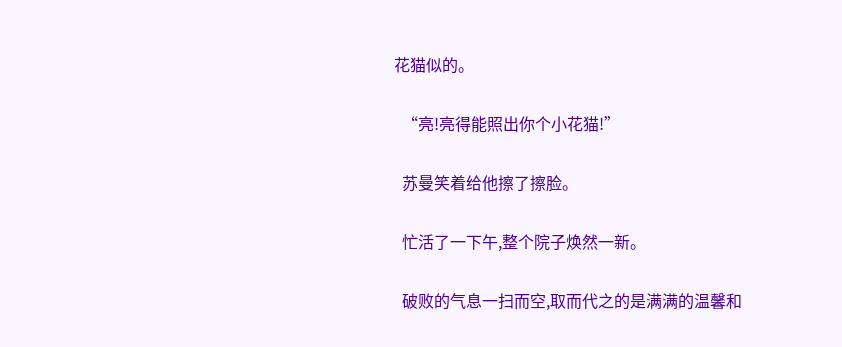花猫似的。

  “亮!亮得能照出你个小花猫!”

  苏曼笑着给他擦了擦脸。

  忙活了一下午,整个院子焕然一新。

  破败的气息一扫而空,取而代之的是满满的温馨和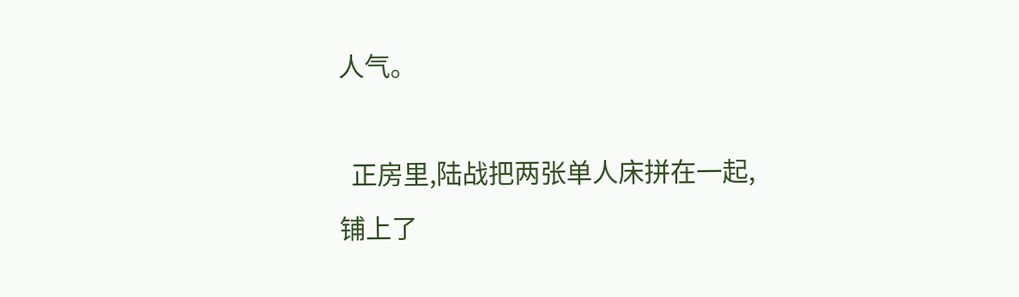人气。

  正房里,陆战把两张单人床拼在一起,铺上了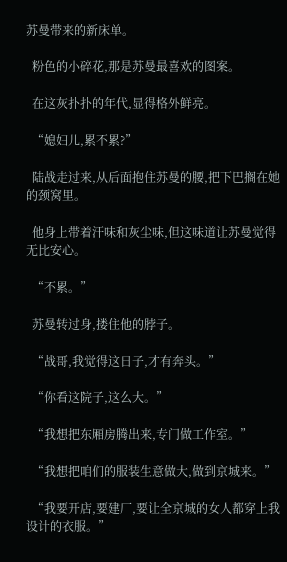苏曼带来的新床单。

  粉色的小碎花,那是苏曼最喜欢的图案。

  在这灰扑扑的年代,显得格外鲜亮。

  “媳妇儿,累不累?”

  陆战走过来,从后面抱住苏曼的腰,把下巴搁在她的颈窝里。

  他身上带着汗味和灰尘味,但这味道让苏曼觉得无比安心。

  “不累。”

  苏曼转过身,搂住他的脖子。

  “战哥,我觉得这日子,才有奔头。”

  “你看这院子,这么大。”

  “我想把东厢房腾出来,专门做工作室。”

  “我想把咱们的服装生意做大,做到京城来。”

  “我要开店,要建厂,要让全京城的女人都穿上我设计的衣服。”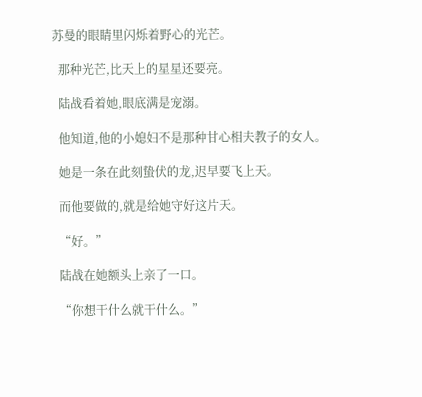苏曼的眼睛里闪烁着野心的光芒。

  那种光芒,比天上的星星还要亮。

  陆战看着她,眼底满是宠溺。

  他知道,他的小媳妇不是那种甘心相夫教子的女人。

  她是一条在此刻蛰伏的龙,迟早要飞上天。

  而他要做的,就是给她守好这片天。

  “好。”

  陆战在她额头上亲了一口。

  “你想干什么就干什么。”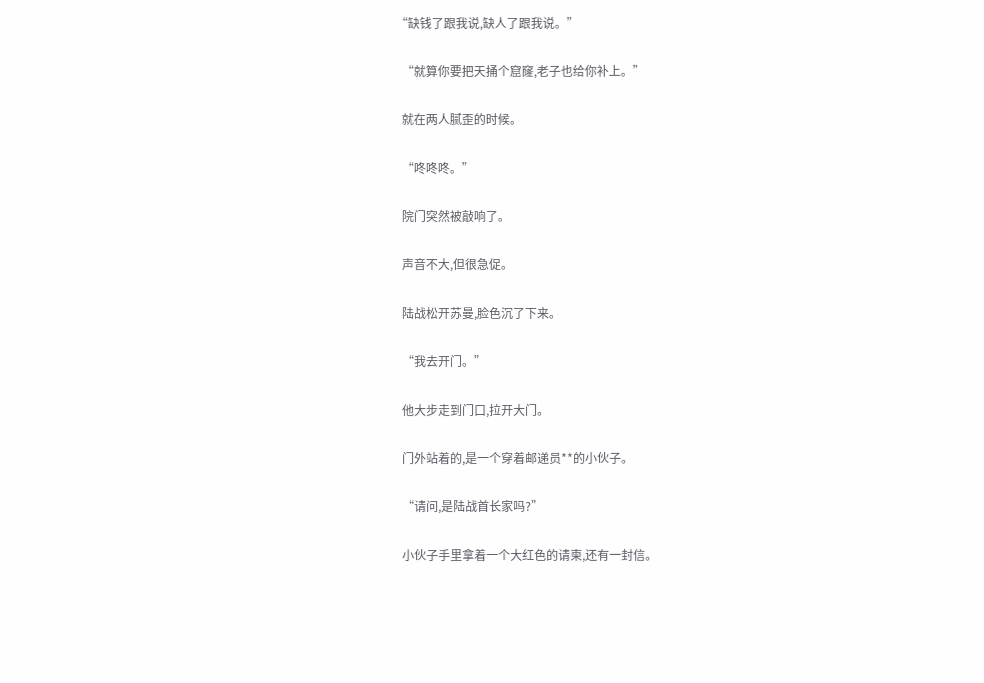“缺钱了跟我说,缺人了跟我说。”

  “就算你要把天捅个窟窿,老子也给你补上。”

  就在两人腻歪的时候。

  “咚咚咚。”

  院门突然被敲响了。

  声音不大,但很急促。

  陆战松开苏曼,脸色沉了下来。

  “我去开门。”

  他大步走到门口,拉开大门。

  门外站着的,是一个穿着邮递员**的小伙子。

  “请问,是陆战首长家吗?”

  小伙子手里拿着一个大红色的请柬,还有一封信。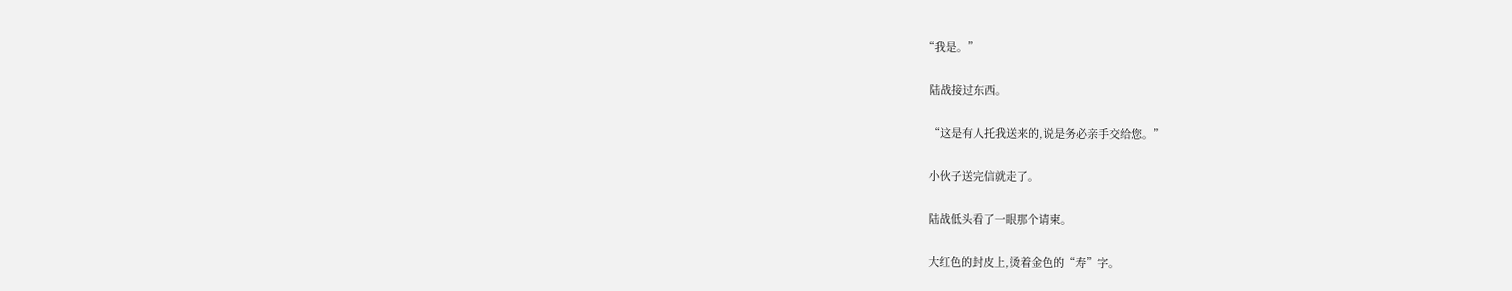“我是。”

  陆战接过东西。

  “这是有人托我送来的,说是务必亲手交给您。”

  小伙子送完信就走了。

  陆战低头看了一眼那个请柬。

  大红色的封皮上,烫着金色的“寿”字。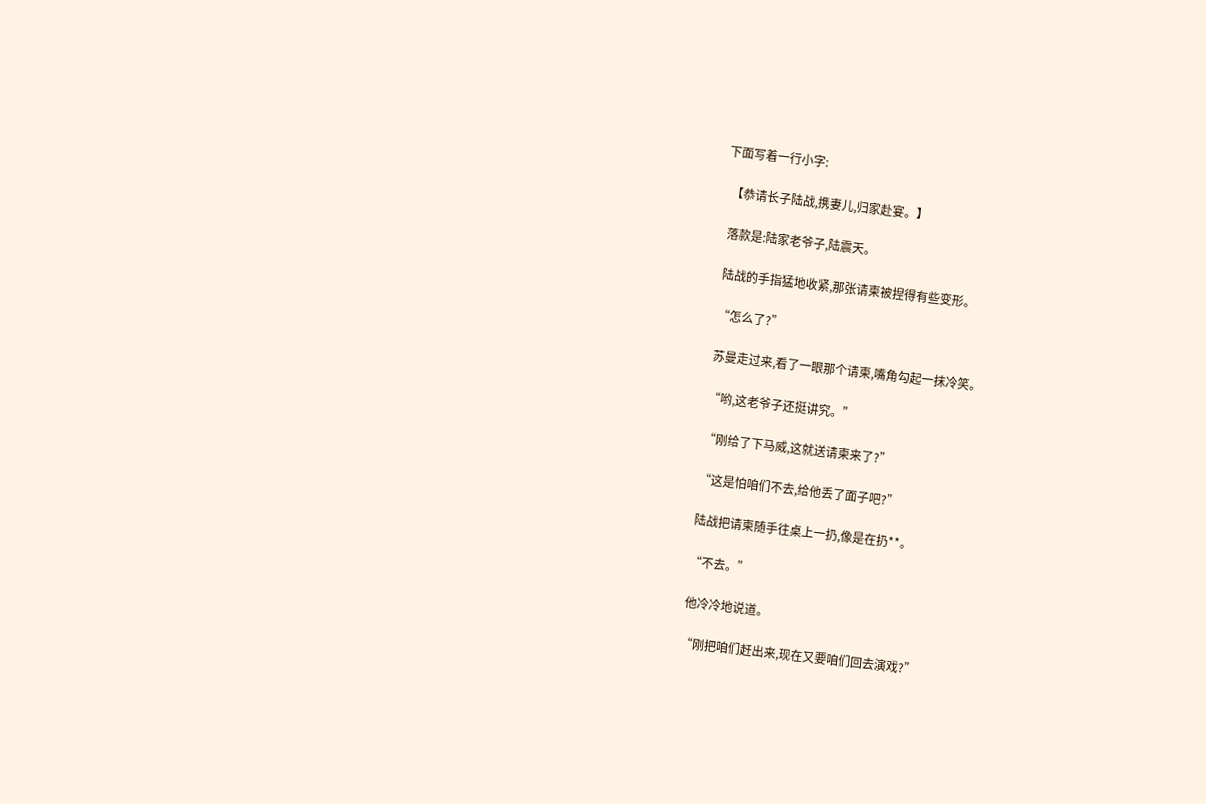下面写着一行小字:

  【恭请长子陆战,携妻儿,归家赴宴。】

  落款是:陆家老爷子,陆震天。

  陆战的手指猛地收紧,那张请柬被捏得有些变形。

  “怎么了?”

  苏曼走过来,看了一眼那个请柬,嘴角勾起一抹冷笑。

  “哟,这老爷子还挺讲究。”

  “刚给了下马威,这就送请柬来了?”

  “这是怕咱们不去,给他丢了面子吧?”

  陆战把请柬随手往桌上一扔,像是在扔**。

  “不去。”

  他冷冷地说道。

  “刚把咱们赶出来,现在又要咱们回去演戏?”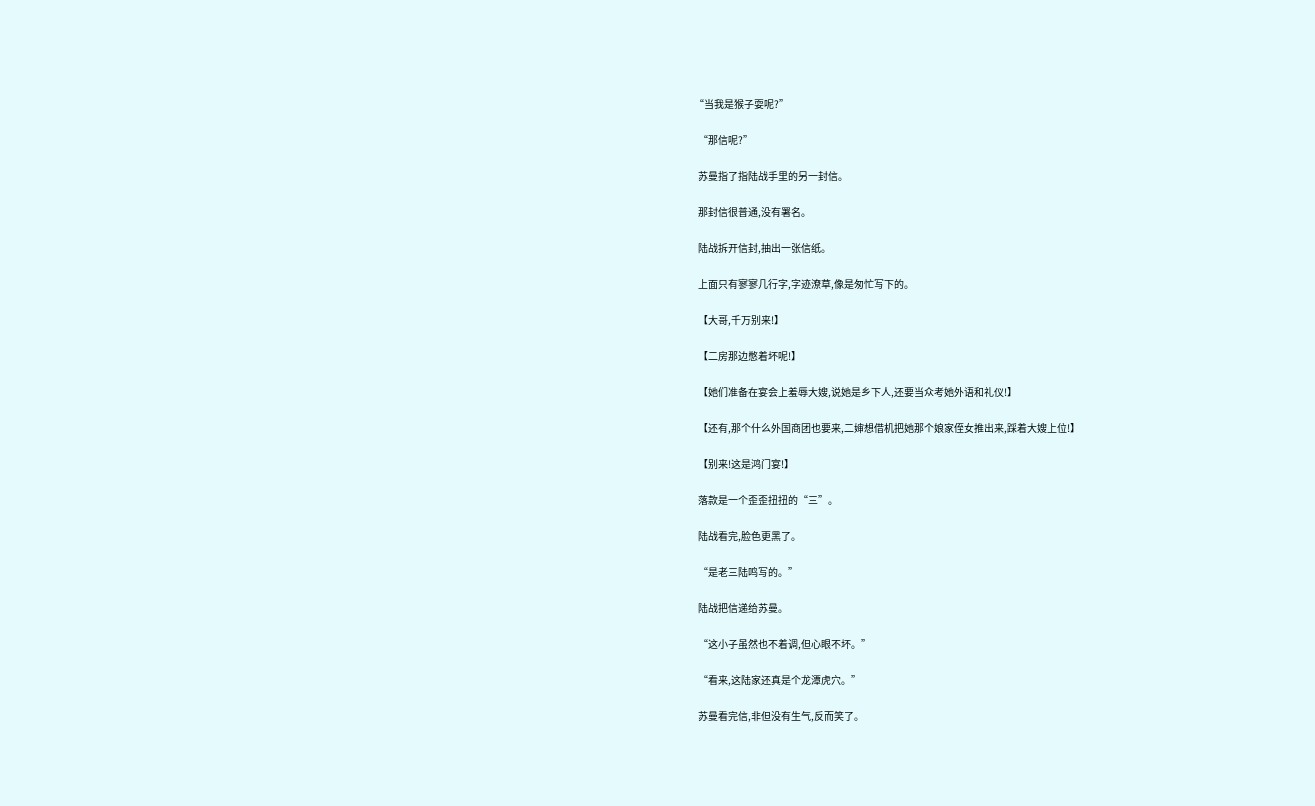“当我是猴子耍呢?”

  “那信呢?”

  苏曼指了指陆战手里的另一封信。

  那封信很普通,没有署名。

  陆战拆开信封,抽出一张信纸。

  上面只有寥寥几行字,字迹潦草,像是匆忙写下的。

  【大哥,千万别来!】

  【二房那边憋着坏呢!】

  【她们准备在宴会上羞辱大嫂,说她是乡下人,还要当众考她外语和礼仪!】

  【还有,那个什么外国商团也要来,二婶想借机把她那个娘家侄女推出来,踩着大嫂上位!】

  【别来!这是鸿门宴!】

  落款是一个歪歪扭扭的“三”。

  陆战看完,脸色更黑了。

  “是老三陆鸣写的。”

  陆战把信递给苏曼。

  “这小子虽然也不着调,但心眼不坏。”

  “看来,这陆家还真是个龙潭虎穴。”

  苏曼看完信,非但没有生气,反而笑了。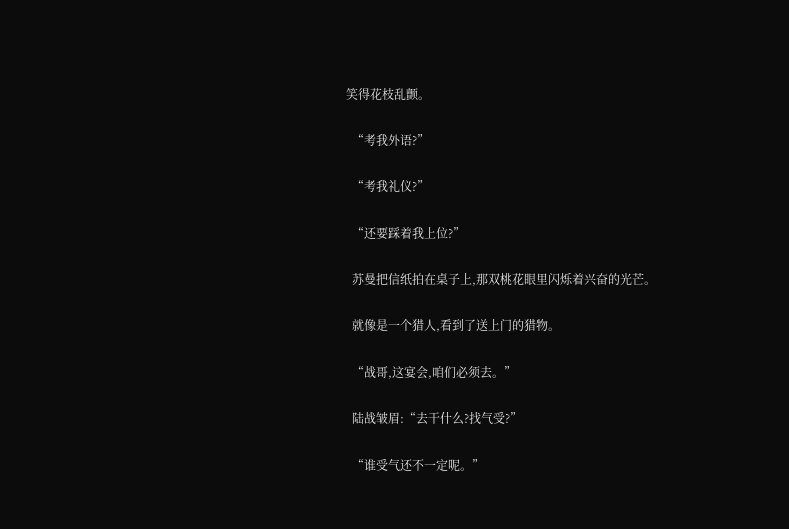笑得花枝乱颤。

  “考我外语?”

  “考我礼仪?”

  “还要踩着我上位?”

  苏曼把信纸拍在桌子上,那双桃花眼里闪烁着兴奋的光芒。

  就像是一个猎人,看到了送上门的猎物。

  “战哥,这宴会,咱们必须去。”

  陆战皱眉:“去干什么?找气受?”

  “谁受气还不一定呢。”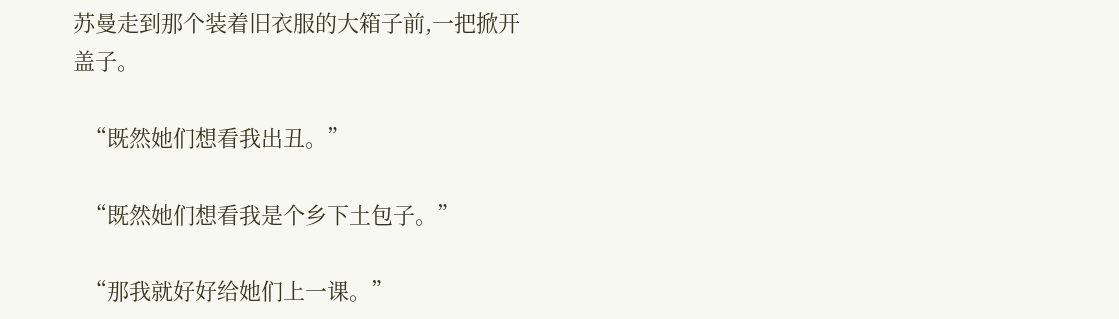苏曼走到那个装着旧衣服的大箱子前,一把掀开盖子。

  “既然她们想看我出丑。”

  “既然她们想看我是个乡下土包子。”

  “那我就好好给她们上一课。”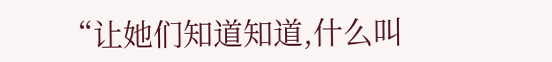“让她们知道知道,什么叫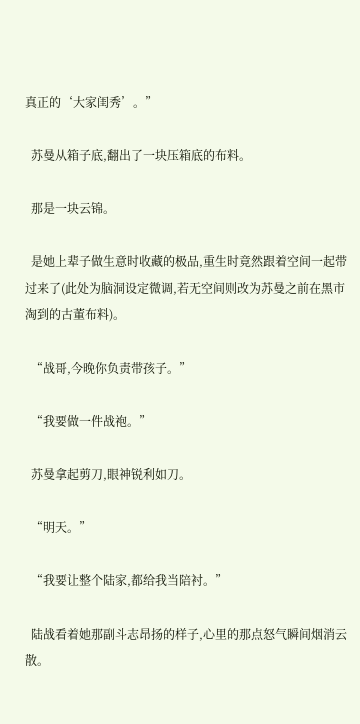真正的‘大家闺秀’。”

  苏曼从箱子底,翻出了一块压箱底的布料。

  那是一块云锦。

  是她上辈子做生意时收藏的极品,重生时竟然跟着空间一起带过来了(此处为脑洞设定微调,若无空间则改为苏曼之前在黑市淘到的古董布料)。

  “战哥,今晚你负责带孩子。”

  “我要做一件战袍。”

  苏曼拿起剪刀,眼神锐利如刀。

  “明天。”

  “我要让整个陆家,都给我当陪衬。”

  陆战看着她那副斗志昂扬的样子,心里的那点怒气瞬间烟消云散。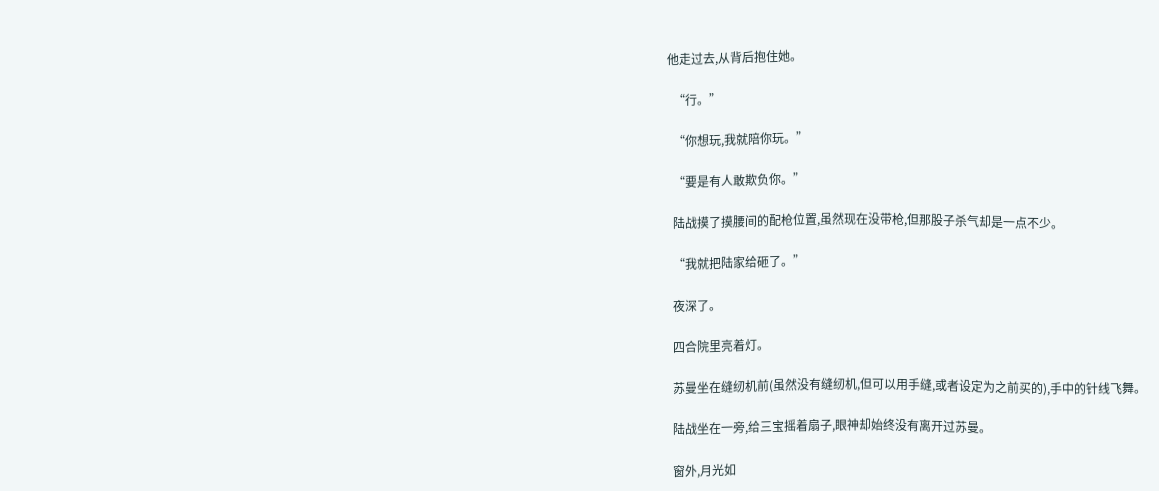他走过去,从背后抱住她。

  “行。”

  “你想玩,我就陪你玩。”

  “要是有人敢欺负你。”

  陆战摸了摸腰间的配枪位置,虽然现在没带枪,但那股子杀气却是一点不少。

  “我就把陆家给砸了。”

  夜深了。

  四合院里亮着灯。

  苏曼坐在缝纫机前(虽然没有缝纫机,但可以用手缝,或者设定为之前买的),手中的针线飞舞。

  陆战坐在一旁,给三宝摇着扇子,眼神却始终没有离开过苏曼。

  窗外,月光如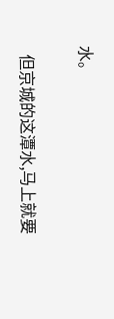水。

  但京城的这潭水,马上就要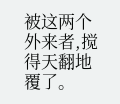被这两个外来者,搅得天翻地覆了。